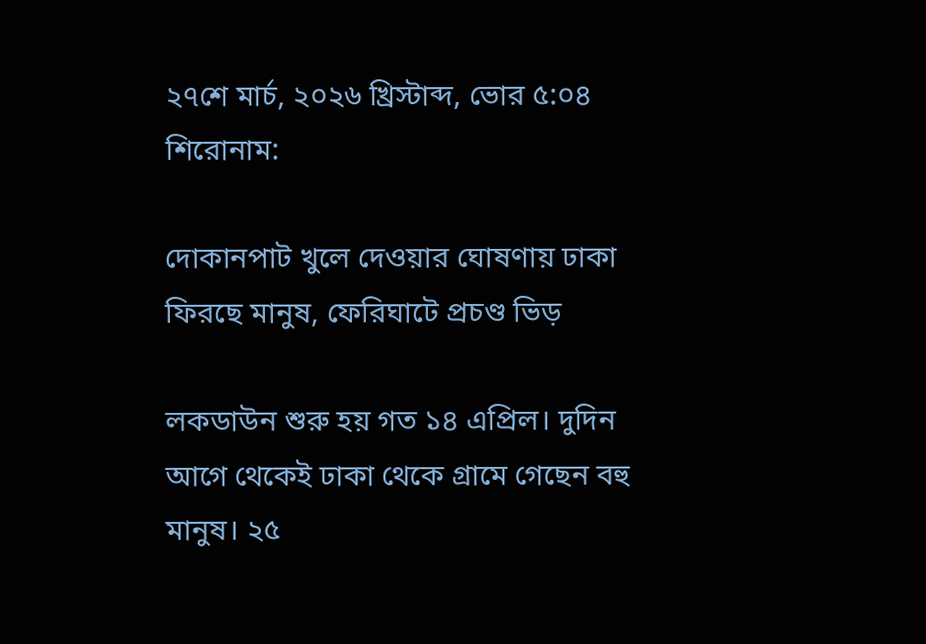২৭শে মার্চ, ২০২৬ খ্রিস্টাব্দ, ভোর ৫:০৪
শিরোনাম:

দোকানপাট খুলে দেওয়ার ঘোষণায় ঢাকা ফিরছে মানুষ, ফেরিঘাটে প্রচণ্ড ভিড়

লকডাউন শুরু হয় গত ১৪ এপ্রিল। দুদিন আগে থেকেই ঢাকা থেকে গ্রামে গেছেন বহু মানুষ। ২৫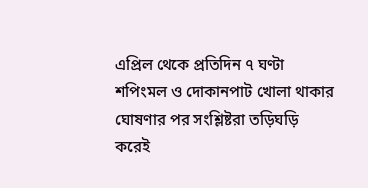এপ্রিল থেকে প্রতিদিন ৭ ঘণ্টা শপিংমল ও দোকানপাট খোলা থাকার ঘোষণার পর সংশ্লিষ্টরা তড়িঘড়ি করেই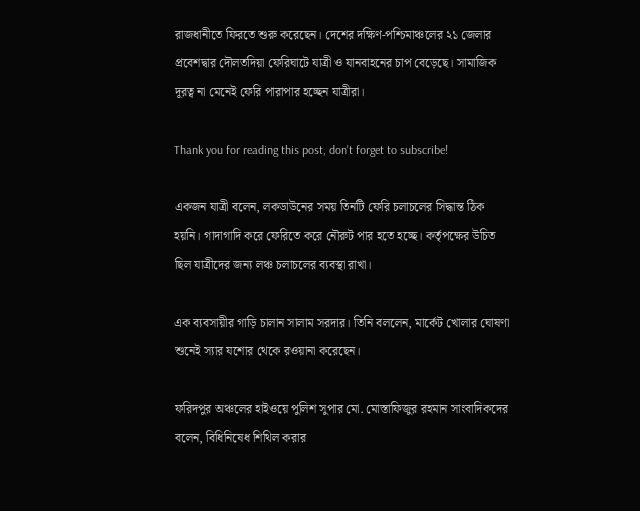রাজধানীতে ফিরতে শুরু করেছেন। দেশের দক্ষিণ-পশ্চিমাঞ্চলের ২১ জেলার প্রবেশদ্বার দৌলতদিয়া ফেরিঘাটে যাত্রী ও যানবাহনের চাপ বেড়েছে। সামাজিক দূরত্ব না মেনেই ফেরি পারাপার হচ্ছেন যাত্রীরা।

Thank you for reading this post, don't forget to subscribe!

একজন যাত্রী বলেন, লকডাউনের সময় তিনটি ফেরি চলাচলের সিদ্ধান্ত ঠিক হয়নি। গাদাগাদি করে ফেরিতে করে নৌরুট পার হতে হচ্ছে। কর্তৃপক্ষের উচিত ছিল যাত্রীদের জন্য লঞ্চ চলাচলের ব্যবস্থা রাখা।

এক ব্যবসায়ীর গাড়ি চালান সালাম সরদার। তিনি বললেন, মার্কেট খোলার ঘোষণা শুনেই স্যার যশোর থেকে রওয়ানা করেছেন।

ফরিদপুর অঞ্চলের হাইওয়ে পুলিশ সুপার মো. মোস্তাফিজুর রহমান সাংবাদিকদের বলেন, বিধিনিষেধ শিথিল করার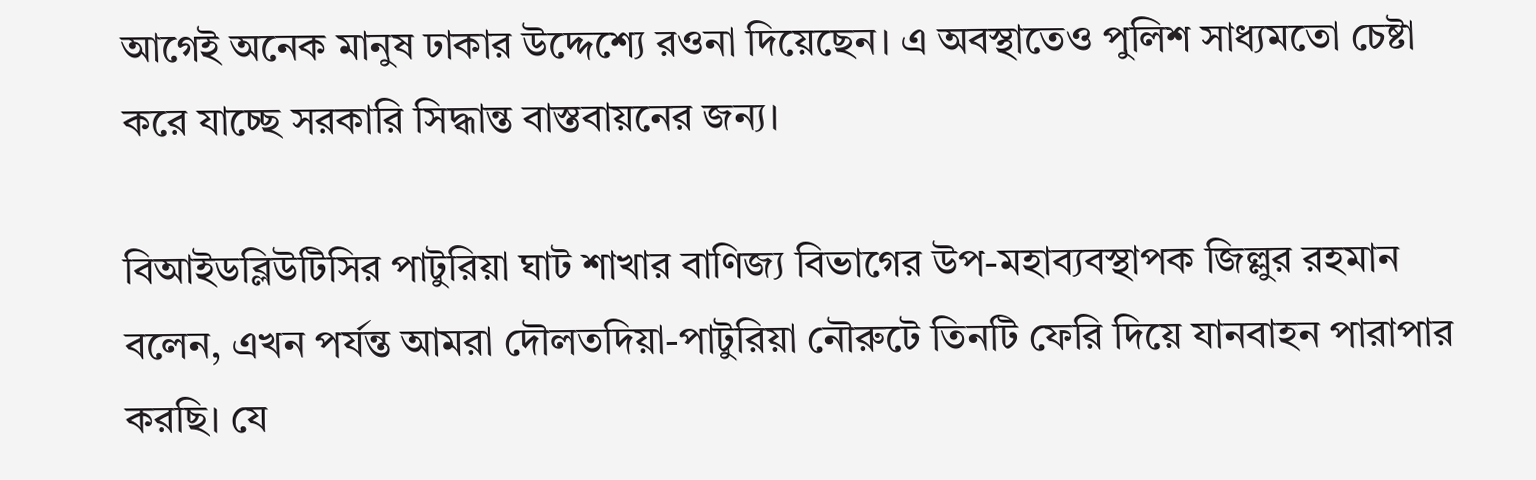আগেই অনেক মানুষ ঢাকার উদ্দেশ্যে রওনা দিয়েছেন। এ অবস্থাতেও পুলিশ সাধ্যমতো চেষ্টা করে যাচ্ছে সরকারি সিদ্ধান্ত বাস্তবায়নের জন্য।

বিআইডব্লিউটিসির পাটুরিয়া ঘাট শাখার বাণিজ্য বিভাগের উপ-মহাব্যবস্থাপক জিল্লুর রহমান বলেন, এখন পর্যন্ত আমরা দৌলতদিয়া-পাটুরিয়া নৌরুটে তিনটি ফেরি দিয়ে যানবাহন পারাপার করছি। যে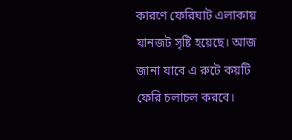কারণে ফেরিঘাট এলাকায় যানজট সৃষ্টি হয়েছে। আজ জানা যাবে এ রুটে কয়টি ফেরি চলাচল করবে।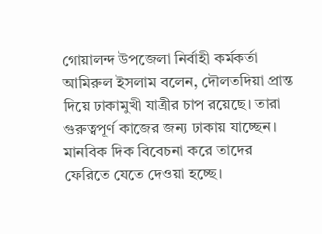গোয়ালন্দ উপজেলা নির্বাহী কর্মকর্তা আমিরুল ইসলাম বলেন, দৌলতদিয়া প্রান্ত দিয়ে ঢাকামুখী যাত্রীর চাপ রয়েছে। তারা গুরুত্বপূর্ণ কাজের জন্য ঢাকায় যাচ্ছেন। মানবিক দিক বিবেচনা করে তাদের ফেরিতে যেতে দেওয়া হচ্ছে।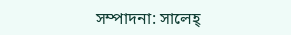সম্পাদনা: সালেহ্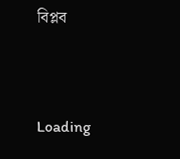বিপ্লব



Loading